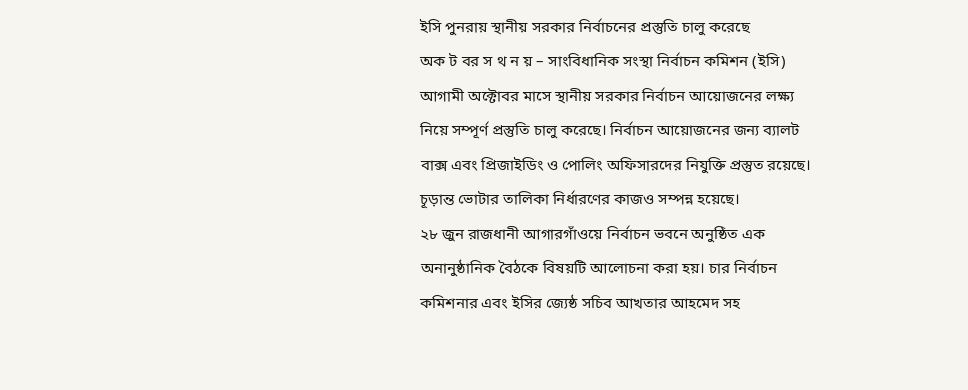ইসি পুনরায় স্থানীয় সরকার নির্বাচনের প্রস্তুতি চালু করেছে
অক ট বর স থ ন য় – সাংবিধানিক সংস্থা নির্বাচন কমিশন (ইসি) আগামী অক্টোবর মাসে স্থানীয় সরকার নির্বাচন আয়োজনের লক্ষ্য নিয়ে সম্পূর্ণ প্রস্তুতি চালু করেছে। নির্বাচন আয়োজনের জন্য ব্যালট বাক্স এবং প্রিজাইডিং ও পোলিং অফিসারদের নিযুক্তি প্রস্তুত রয়েছে। চূড়ান্ত ভোটার তালিকা নির্ধারণের কাজও সম্পন্ন হয়েছে।
২৮ জুন রাজধানী আগারগাঁওয়ে নির্বাচন ভবনে অনুষ্ঠিত এক অনানুষ্ঠানিক বৈঠকে বিষয়টি আলোচনা করা হয়। চার নির্বাচন কমিশনার এবং ইসির জ্যেষ্ঠ সচিব আখতার আহমেদ সহ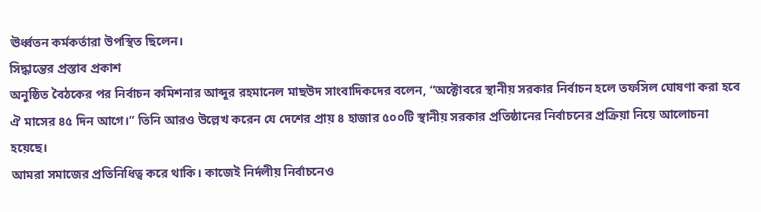ঊর্ধ্বতন কর্মকর্তারা উপস্থিত ছিলেন।
সিদ্ধান্তের প্রস্তাব প্রকাশ
অনুষ্ঠিত বৈঠকের পর নির্বাচন কমিশনার আব্দুর রহমানেল মাছউদ সাংবাদিকদের বলেন, “অক্টোবরে স্থানীয় সরকার নির্বাচন হলে তফসিল ঘোষণা করা হবে ঐ মাসের ৪৫ দিন আগে।” তিনি আরও উল্লেখ করেন যে দেশের প্রায় ৪ হাজার ৫০০টি স্থানীয় সরকার প্রতিষ্ঠানের নির্বাচনের প্রক্রিয়া নিয়ে আলোচনা হয়েছে।
আমরা সমাজের প্রতিনিধিত্ব করে থাকি। কাজেই নির্দলীয় নির্বাচনেও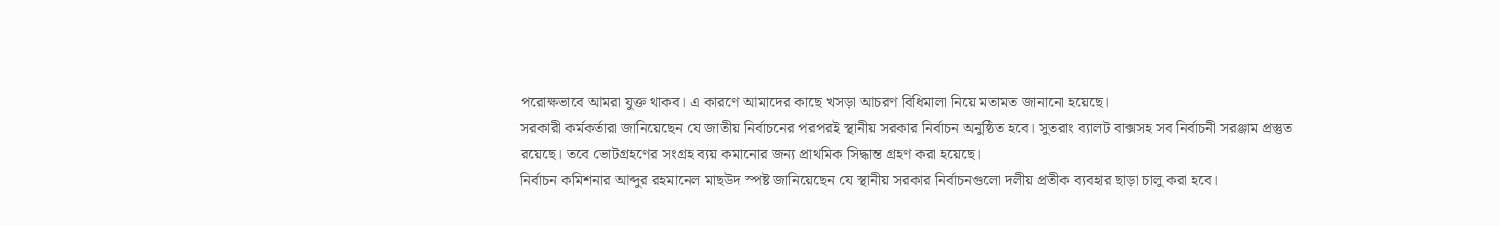পরোক্ষভাবে আমরা যুক্ত থাকব। এ কারণে আমাদের কাছে খসড়া আচরণ বিধিমালা নিয়ে মতামত জানানো হয়েছে।
সরকারী কর্মকর্তারা জানিয়েছেন যে জাতীয় নির্বাচনের পরপরই স্থানীয় সরকার নির্বাচন অনুষ্ঠিত হবে। সুতরাং ব্যালট বাক্সসহ সব নির্বাচনী সরঞ্জাম প্রস্তুত রয়েছে। তবে ভোটগ্রহণের সংগ্রহ ব্যয় কমানোর জন্য প্রাথমিক সিদ্ধান্ত গ্রহণ করা হয়েছে।
নির্বাচন কমিশনার আব্দুর রহমানেল মাছউদ স্পষ্ট জানিয়েছেন যে স্থানীয় সরকার নির্বাচনগুলো দলীয় প্রতীক ব্যবহার ছাড়া চালু করা হবে।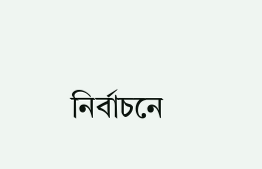নির্বাচনে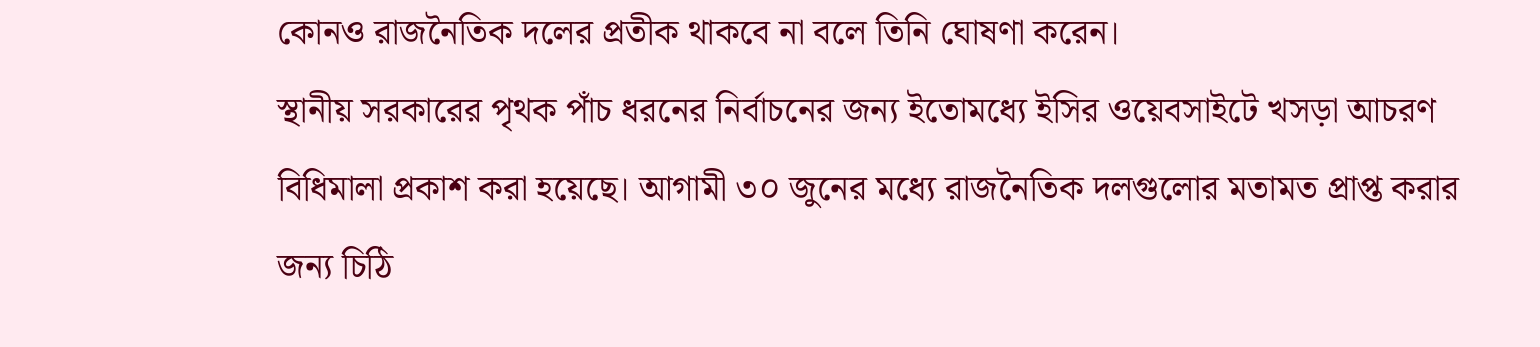কোনও রাজনৈতিক দলের প্রতীক থাকবে না বলে তিনি ঘোষণা করেন।
স্থানীয় সরকারের পৃথক পাঁচ ধরনের নির্বাচনের জন্য ইতোমধ্যে ইসির ওয়েবসাইটে খসড়া আচরণ বিধিমালা প্রকাশ করা হয়েছে। আগামী ৩০ জুনের মধ্যে রাজনৈতিক দলগুলোর মতামত প্রাপ্ত করার জন্য চিঠি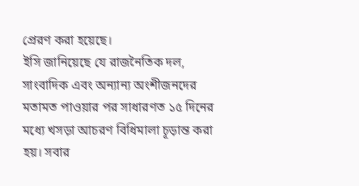প্রেরণ করা হয়েছে।
ইসি জানিয়েছে যে রাজনৈতিক দল, সাংবাদিক এবং অন্যান্য অংশীজনদের মতামত পাওয়ার পর সাধারণত ১৫ দিনের মধ্যে খসড়া আচরণ বিধিমালা চূড়ান্ত করা হয়। সবার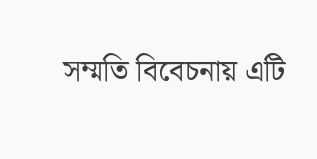সম্মতি বিবেচনায় এটি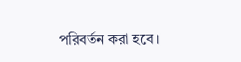পরিবর্তন করা হবে।